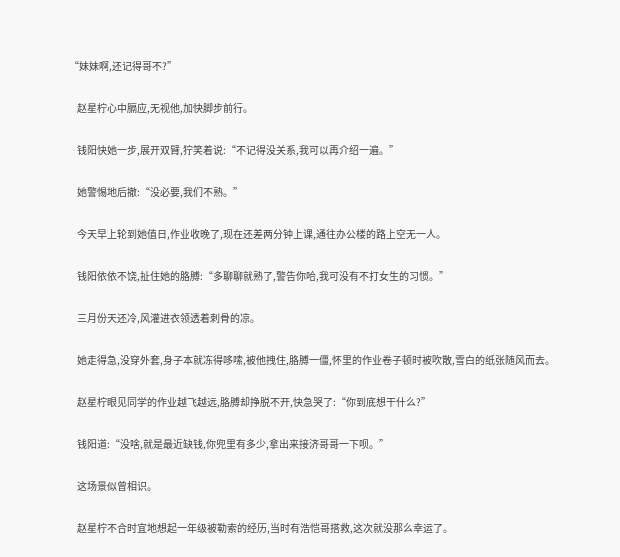“妹妹啊,还记得哥不?”

    赵星柠心中膈应,无视他,加快脚步前行。

    钱阳快她一步,展开双臂,狞笑着说:“不记得没关系,我可以再介绍一遍。”

    她警惕地后撤:“没必要,我们不熟。”

    今天早上轮到她值日,作业收晚了,现在还差两分钟上课,通往办公楼的路上空无一人。

    钱阳依依不饶,扯住她的胳膊:“多聊聊就熟了,警告你哈,我可没有不打女生的习惯。”

    三月份天还冷,风灌进衣领透着刺骨的凉。

    她走得急,没穿外套,身子本就冻得哆嗦,被他拽住,胳膊一僵,怀里的作业卷子顿时被吹散,雪白的纸张随风而去。

    赵星柠眼见同学的作业越飞越远,胳膊却挣脱不开,快急哭了:“你到底想干什么?”

    钱阳道:“没啥,就是最近缺钱,你兜里有多少,拿出来接济哥哥一下呗。”

    这场景似曾相识。

    赵星柠不合时宜地想起一年级被勒索的经历,当时有浩恺哥搭救,这次就没那么幸运了。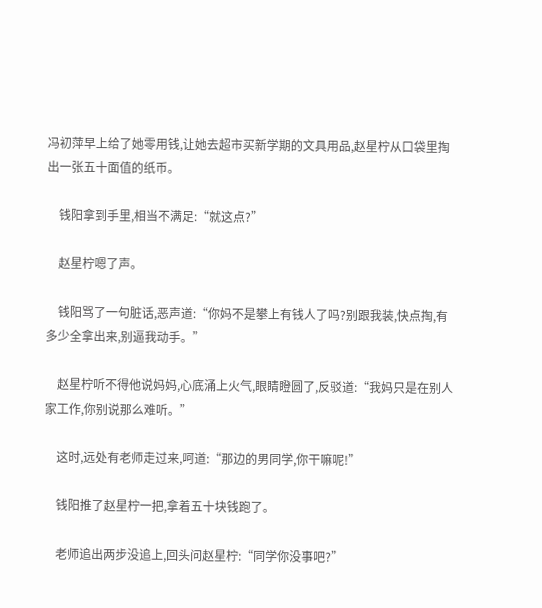冯初萍早上给了她零用钱,让她去超市买新学期的文具用品,赵星柠从口袋里掏出一张五十面值的纸币。

    钱阳拿到手里,相当不满足:“就这点?”

    赵星柠嗯了声。

    钱阳骂了一句脏话,恶声道:“你妈不是攀上有钱人了吗?别跟我装,快点掏,有多少全拿出来,别逼我动手。”

    赵星柠听不得他说妈妈,心底涌上火气,眼睛瞪圆了,反驳道:“我妈只是在别人家工作,你别说那么难听。”

    这时,远处有老师走过来,呵道:“那边的男同学,你干嘛呢!”

    钱阳推了赵星柠一把,拿着五十块钱跑了。

    老师追出两步没追上,回头问赵星柠:“同学你没事吧?”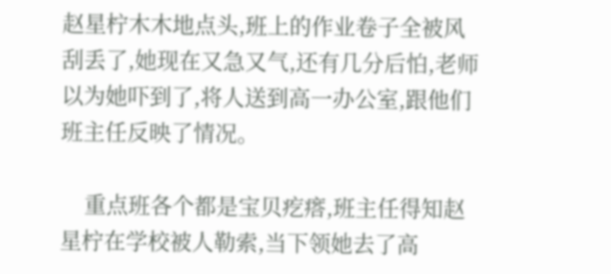赵星柠木木地点头,班上的作业卷子全被风刮丢了,她现在又急又气,还有几分后怕,老师以为她吓到了,将人送到高一办公室,跟他们班主任反映了情况。

    重点班各个都是宝贝疙瘩,班主任得知赵星柠在学校被人勒索,当下领她去了高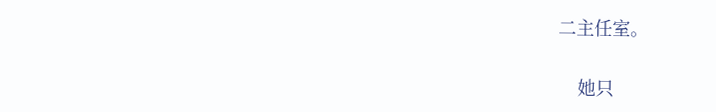二主任室。

    她只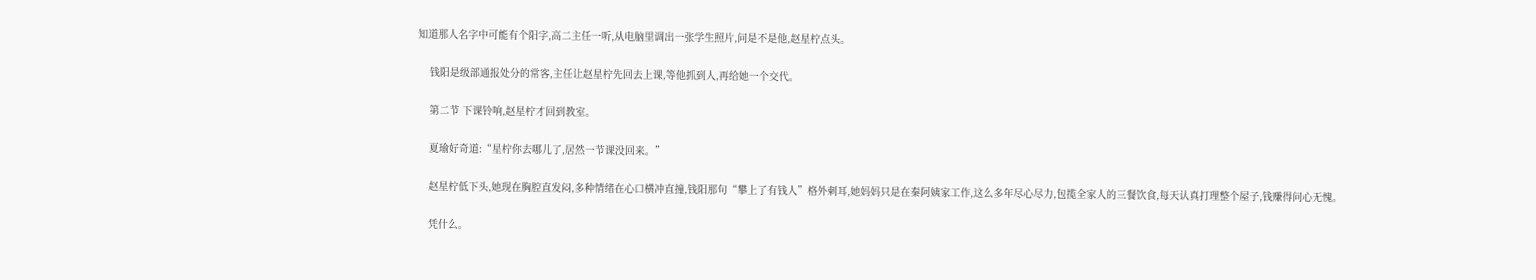知道那人名字中可能有个阳字,高二主任一听,从电脑里调出一张学生照片,问是不是他,赵星柠点头。

    钱阳是级部通报处分的常客,主任让赵星柠先回去上课,等他抓到人,再给她一个交代。

    第二节 下课铃响,赵星柠才回到教室。

    夏瑜好奇道:“星柠你去哪儿了,居然一节课没回来。”

    赵星柠低下头,她现在胸腔直发闷,多种情绪在心口横冲直撞,钱阳那句“攀上了有钱人”格外刺耳,她妈妈只是在秦阿姨家工作,这么多年尽心尽力,包揽全家人的三餐饮食,每天认真打理整个屋子,钱赚得问心无愧。

    凭什么。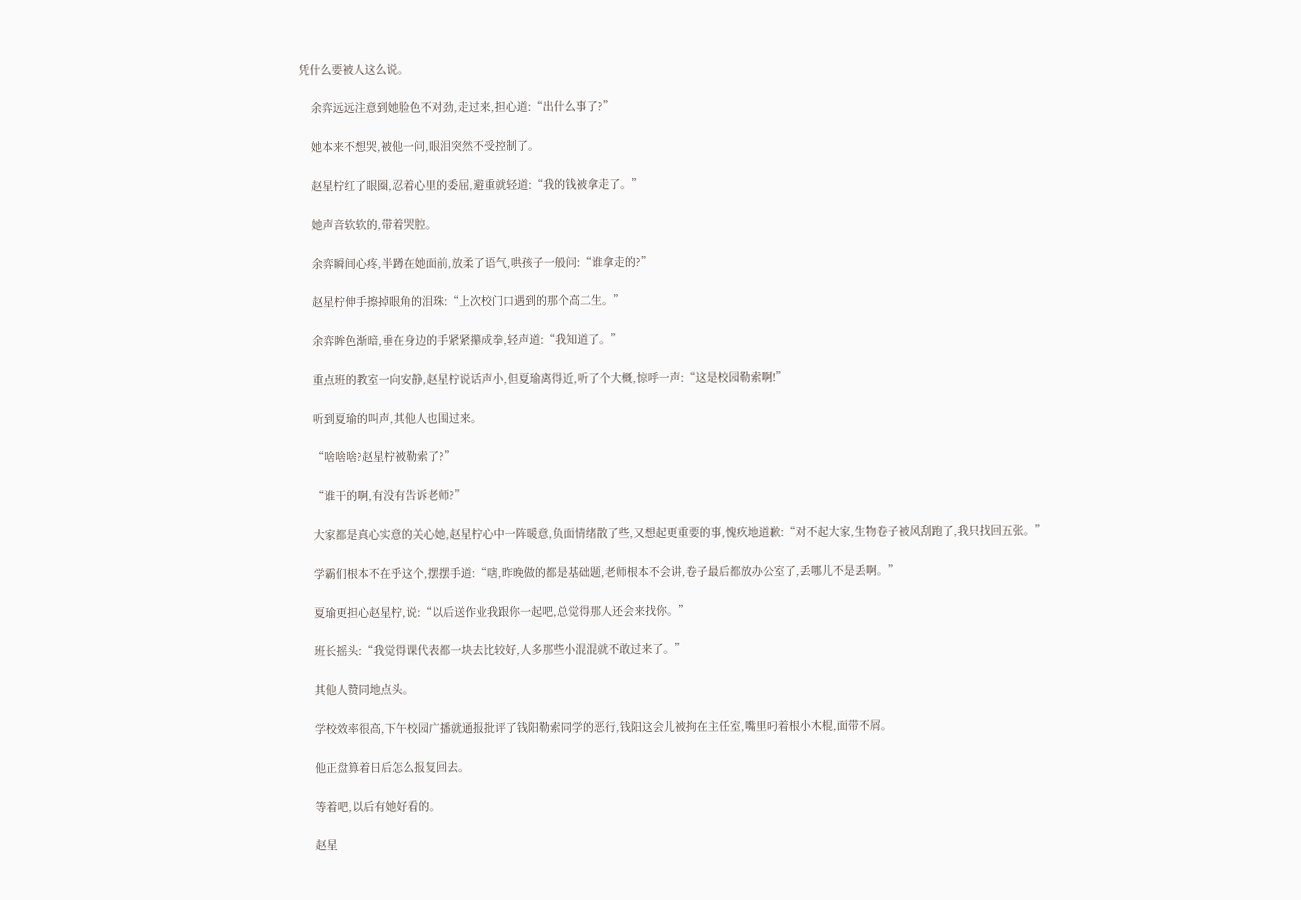凭什么要被人这么说。

    余弈远远注意到她脸色不对劲,走过来,担心道:“出什么事了?”

    她本来不想哭,被他一问,眼泪突然不受控制了。

    赵星柠红了眼圈,忍着心里的委屈,避重就轻道:“我的钱被拿走了。”

    她声音软软的,带着哭腔。

    余弈瞬间心疼,半蹲在她面前,放柔了语气,哄孩子一般问:“谁拿走的?”

    赵星柠伸手擦掉眼角的泪珠:“上次校门口遇到的那个高二生。”

    余弈眸色渐暗,垂在身边的手紧紧攥成拳,轻声道:“我知道了。”

    重点班的教室一向安静,赵星柠说话声小,但夏瑜离得近,听了个大概,惊呼一声:“这是校园勒索啊!”

    听到夏瑜的叫声,其他人也围过来。

    “啥啥啥?赵星柠被勒索了?”

    “谁干的啊,有没有告诉老师?”

    大家都是真心实意的关心她,赵星柠心中一阵暖意,负面情绪散了些,又想起更重要的事,愧疚地道歉:“对不起大家,生物卷子被风刮跑了,我只找回五张。”

    学霸们根本不在乎这个,摆摆手道:“嗐,昨晚做的都是基础题,老师根本不会讲,卷子最后都放办公室了,丢哪儿不是丢啊。”

    夏瑜更担心赵星柠,说:“以后送作业我跟你一起吧,总觉得那人还会来找你。”

    班长摇头:“我觉得课代表都一块去比较好,人多那些小混混就不敢过来了。”

    其他人赞同地点头。

    学校效率很高,下午校园广播就通报批评了钱阳勒索同学的恶行,钱阳这会儿被拘在主任室,嘴里叼着根小木棍,面带不屑。

    他正盘算着日后怎么报复回去。

    等着吧,以后有她好看的。

    赵星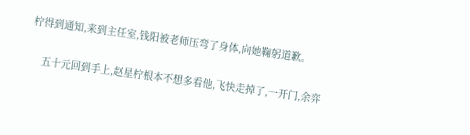柠得到通知,来到主任室,钱阳被老师压弯了身体,向她鞠躬道歉。

    五十元回到手上,赵星柠根本不想多看他,飞快走掉了,一开门,余弈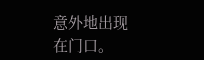意外地出现在门口。